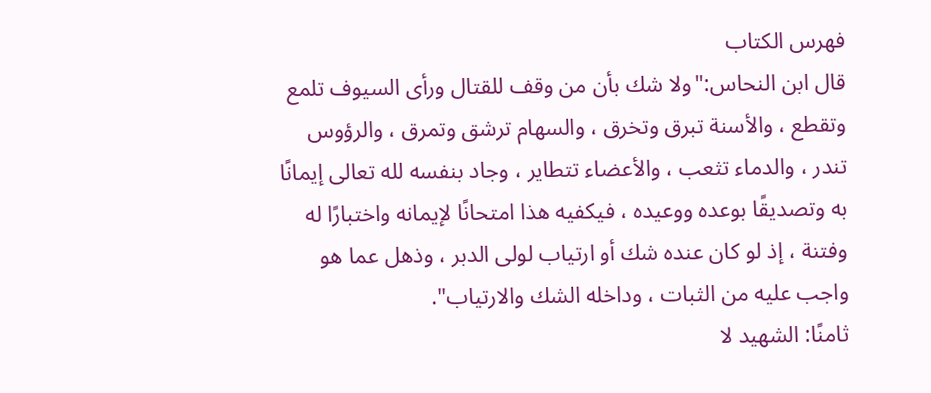فهرس الكتاب
قال ابن النحاس:"ولا شك بأن من وقف للقتال ورأى السيوف تلمع وتقطع ، والأسنة تبرق وتخرق ، والسهام ترشق وتمرق ، والرؤوس تندر ، والدماء تثعب ، والأعضاء تتطاير ، وجاد بنفسه لله تعالى إيمانًا به وتصديقًا بوعده ووعيده ، فيكفيه هذا امتحانًا لإيمانه واختبارًا له وفتنة ، إذ لو كان عنده شك أو ارتياب لولى الدبر ، وذهل عما هو واجب عليه من الثبات ، وداخله الشك والارتياب".
ثامنًا: الشهيد لا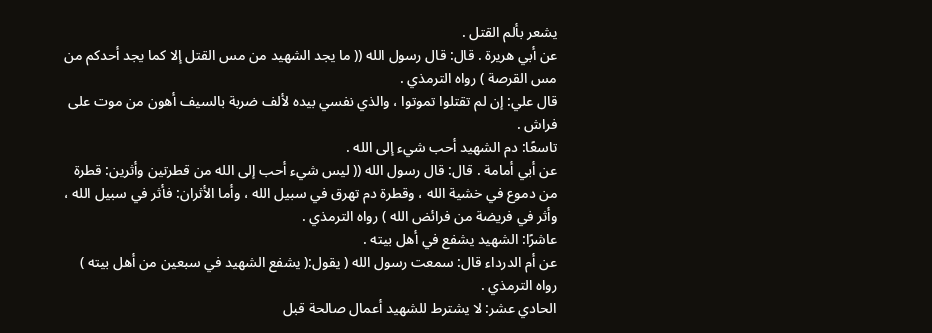يشعر بألم القتل .
عن أبي هريرة . قال: قال رسول الله (( ما يجد الشهيد من مس القتل إلا كما يجد أحدكم من مس القرصة ) رواه الترمذي .
قال علي: إن لم تقتلوا تموتوا ، والذي نفسي بيده لألف ضربة بالسيف أهون من موت على فراش .
تاسعًا: دم الشهيد أحب شيء إلى الله .
عن أبي أمامة . قال: قال رسول الله (( ليس شيء أحب إلى الله من قطرتين وأثرين: قطرة من دموع في خشية الله ، وقطرة دم تهرق في سبيل الله ، وأما الأثران: فأثر في سبيل الله ، وأثر في فريضة من فرائض الله ) رواه الترمذي .
عاشرًا: الشهيد يشفع في أهل بيته .
عن أم الدرداء قال: سمعت رسول الله ( يقول:( يشفع الشهيد في سبعين من أهل بيته ) رواه الترمذي .
الحادي عشر: لا يشترط للشهيد أعمال صالحة قبل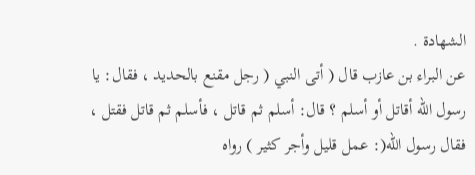الشهادة .
عن البراء بن عازب قال ( أتى النبي ( رجل مقنع بالحديد ، فقال: يا رسول الله أقاتل أو أسلم ؟ قال: أسلم ثم قاتل ، فأسلم ثم قاتل فقتل ، فقال رسول الله(: عمل قليل وأجر كثير ) رواه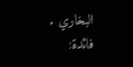البخاري .
فائدة: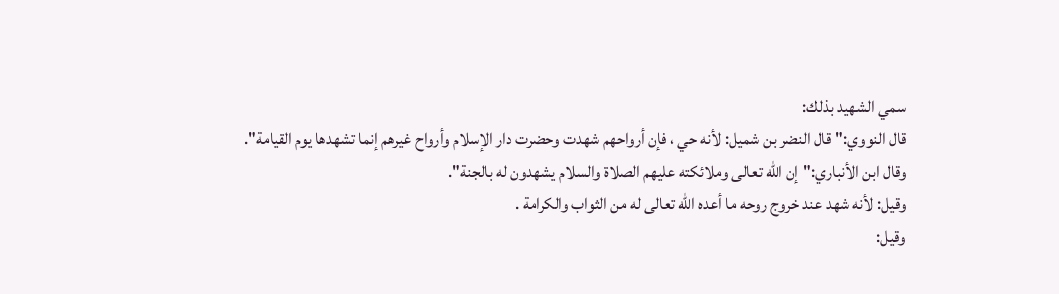سمي الشهيد بذلك:
قال النووي:"قال النضر بن شميل: لأنه حي ، فإن أرواحهم شهدت وحضرت دار الإسلام وأرواح غيرهم إنما تشهدها يوم القيامة".
وقال ابن الأنباري:"إن الله تعالى وملائكته عليهم الصلاة والسلام يشهدون له بالجنة".
وقيل: لأنه شهد عند خروج روحه ما أعده الله تعالى له من الثواب والكرامة .
وقيل: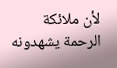لأن ملائكة الرحمة يشهدونه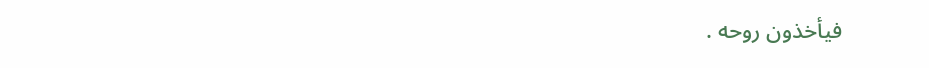فيأخذون روحه .